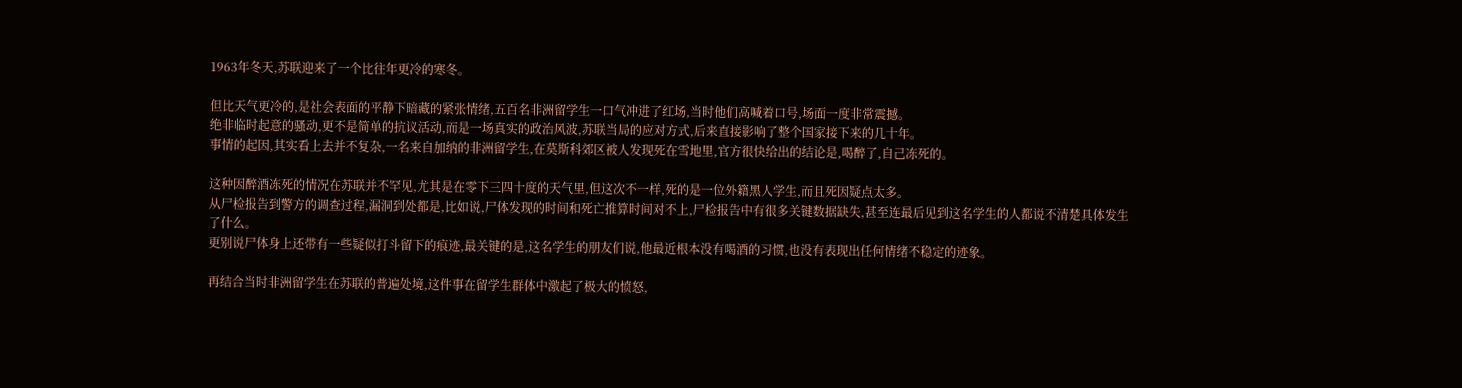1963年冬天,苏联迎来了一个比往年更冷的寒冬。

但比天气更冷的,是社会表面的平静下暗藏的紧张情绪,五百名非洲留学生一口气冲进了红场,当时他们高喊着口号,场面一度非常震撼。
绝非临时起意的骚动,更不是简单的抗议活动,而是一场真实的政治风波,苏联当局的应对方式,后来直接影响了整个国家接下来的几十年。
事情的起因,其实看上去并不复杂,一名来自加纳的非洲留学生,在莫斯科郊区被人发现死在雪地里,官方很快给出的结论是,喝醉了,自己冻死的。

这种因醉酒冻死的情况在苏联并不罕见,尤其是在零下三四十度的天气里,但这次不一样,死的是一位外籍黑人学生,而且死因疑点太多。
从尸检报告到警方的调查过程,漏洞到处都是,比如说,尸体发现的时间和死亡推算时间对不上,尸检报告中有很多关键数据缺失,甚至连最后见到这名学生的人都说不清楚具体发生了什么。
更别说尸体身上还带有一些疑似打斗留下的痕迹,最关键的是,这名学生的朋友们说,他最近根本没有喝酒的习惯,也没有表现出任何情绪不稳定的迹象。

再结合当时非洲留学生在苏联的普遍处境,这件事在留学生群体中激起了极大的愤怒,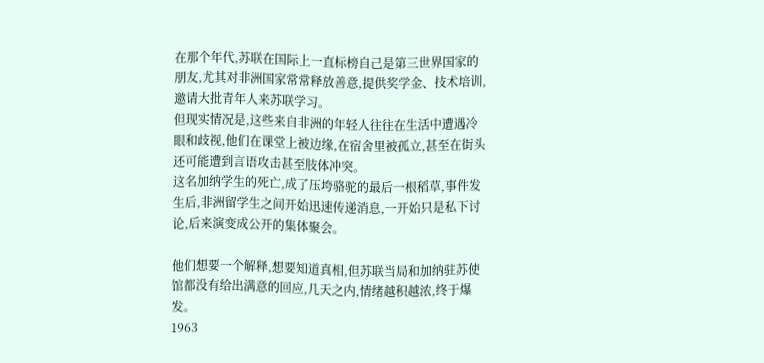在那个年代,苏联在国际上一直标榜自己是第三世界国家的朋友,尤其对非洲国家常常释放善意,提供奖学金、技术培训,邀请大批青年人来苏联学习。
但现实情况是,这些来自非洲的年轻人往往在生活中遭遇冷眼和歧视,他们在课堂上被边缘,在宿舍里被孤立,甚至在街头还可能遭到言语攻击甚至肢体冲突。
这名加纳学生的死亡,成了压垮骆驼的最后一根稻草,事件发生后,非洲留学生之间开始迅速传递消息,一开始只是私下讨论,后来演变成公开的集体聚会。

他们想要一个解释,想要知道真相,但苏联当局和加纳驻苏使馆都没有给出满意的回应,几天之内,情绪越积越浓,终于爆发。
1963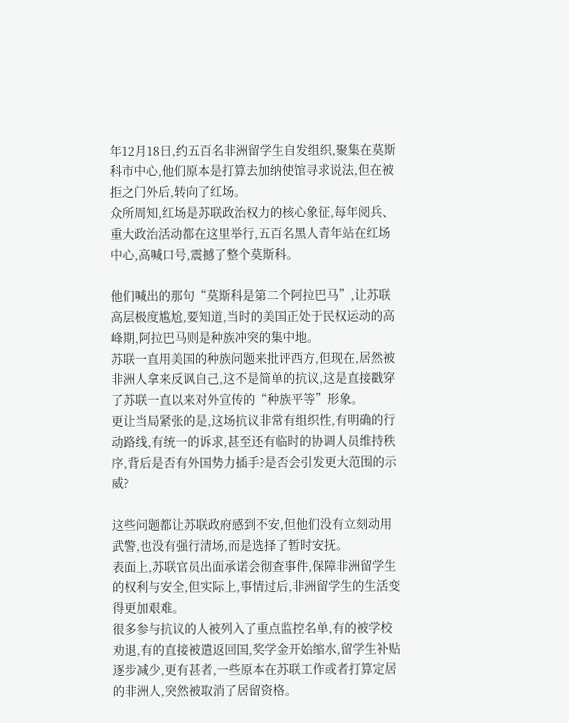年12月18日,约五百名非洲留学生自发组织,聚集在莫斯科市中心,他们原本是打算去加纳使馆寻求说法,但在被拒之门外后,转向了红场。
众所周知,红场是苏联政治权力的核心象征,每年阅兵、重大政治活动都在这里举行,五百名黑人青年站在红场中心,高喊口号,震撼了整个莫斯科。

他们喊出的那句“莫斯科是第二个阿拉巴马”,让苏联高层极度尴尬,要知道,当时的美国正处于民权运动的高峰期,阿拉巴马则是种族冲突的集中地。
苏联一直用美国的种族问题来批评西方,但现在,居然被非洲人拿来反讽自己,这不是简单的抗议,这是直接戳穿了苏联一直以来对外宣传的“种族平等”形象。
更让当局紧张的是,这场抗议非常有组织性,有明确的行动路线,有统一的诉求,甚至还有临时的协调人员维持秩序,背后是否有外国势力插手?是否会引发更大范围的示威?

这些问题都让苏联政府感到不安,但他们没有立刻动用武警,也没有强行清场,而是选择了暂时安抚。
表面上,苏联官员出面承诺会彻查事件,保障非洲留学生的权利与安全,但实际上,事情过后,非洲留学生的生活变得更加艰难。
很多参与抗议的人被列入了重点监控名单,有的被学校劝退,有的直接被遣返回国,奖学金开始缩水,留学生补贴逐步减少,更有甚者,一些原本在苏联工作或者打算定居的非洲人,突然被取消了居留资格。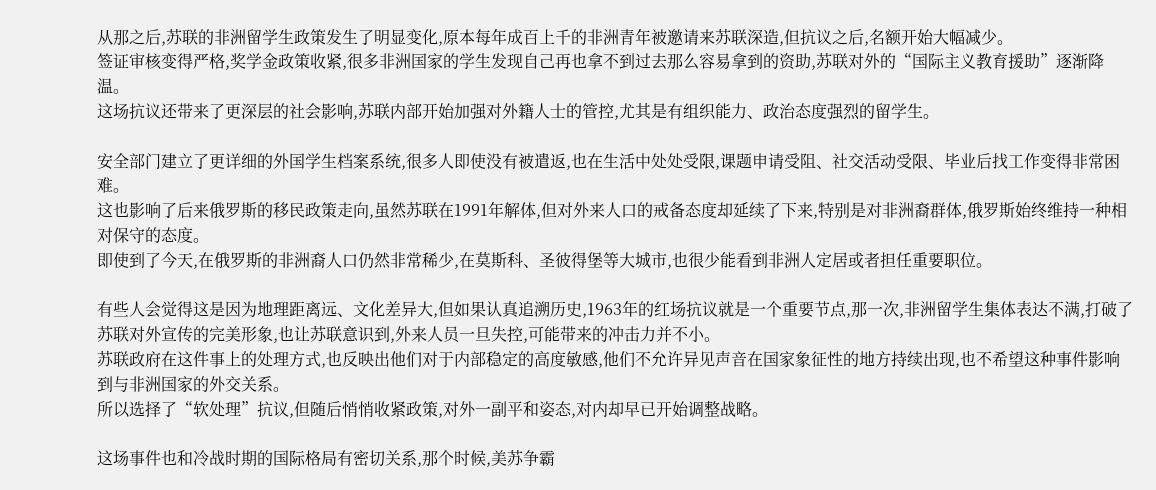从那之后,苏联的非洲留学生政策发生了明显变化,原本每年成百上千的非洲青年被邀请来苏联深造,但抗议之后,名额开始大幅减少。
签证审核变得严格,奖学金政策收紧,很多非洲国家的学生发现自己再也拿不到过去那么容易拿到的资助,苏联对外的“国际主义教育援助”逐渐降温。
这场抗议还带来了更深层的社会影响,苏联内部开始加强对外籍人士的管控,尤其是有组织能力、政治态度强烈的留学生。

安全部门建立了更详细的外国学生档案系统,很多人即使没有被遣返,也在生活中处处受限,课题申请受阻、社交活动受限、毕业后找工作变得非常困难。
这也影响了后来俄罗斯的移民政策走向,虽然苏联在1991年解体,但对外来人口的戒备态度却延续了下来,特别是对非洲裔群体,俄罗斯始终维持一种相对保守的态度。
即使到了今天,在俄罗斯的非洲裔人口仍然非常稀少,在莫斯科、圣彼得堡等大城市,也很少能看到非洲人定居或者担任重要职位。

有些人会觉得这是因为地理距离远、文化差异大,但如果认真追溯历史,1963年的红场抗议就是一个重要节点,那一次,非洲留学生集体表达不满,打破了苏联对外宣传的完美形象,也让苏联意识到,外来人员一旦失控,可能带来的冲击力并不小。
苏联政府在这件事上的处理方式,也反映出他们对于内部稳定的高度敏感,他们不允许异见声音在国家象征性的地方持续出现,也不希望这种事件影响到与非洲国家的外交关系。
所以选择了“软处理”抗议,但随后悄悄收紧政策,对外一副平和姿态,对内却早已开始调整战略。

这场事件也和冷战时期的国际格局有密切关系,那个时候,美苏争霸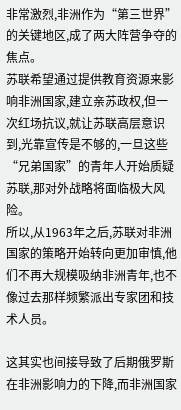非常激烈,非洲作为“第三世界”的关键地区,成了两大阵营争夺的焦点。
苏联希望通过提供教育资源来影响非洲国家,建立亲苏政权,但一次红场抗议,就让苏联高层意识到,光靠宣传是不够的,一旦这些“兄弟国家”的青年人开始质疑苏联,那对外战略将面临极大风险。
所以,从1963年之后,苏联对非洲国家的策略开始转向更加审慎,他们不再大规模吸纳非洲青年,也不像过去那样频繁派出专家团和技术人员。

这其实也间接导致了后期俄罗斯在非洲影响力的下降,而非洲国家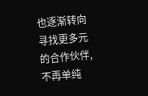也逐渐转向寻找更多元的合作伙伴,不再单纯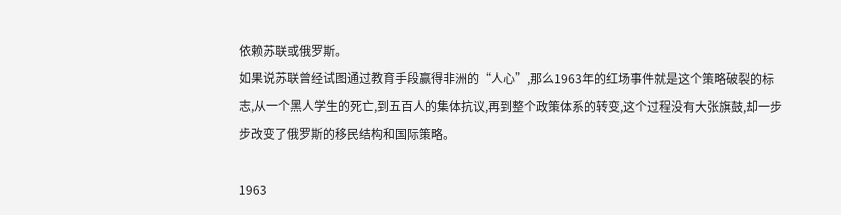依赖苏联或俄罗斯。
如果说苏联曾经试图通过教育手段赢得非洲的“人心”,那么1963年的红场事件就是这个策略破裂的标志,从一个黑人学生的死亡,到五百人的集体抗议,再到整个政策体系的转变,这个过程没有大张旗鼓,却一步步改变了俄罗斯的移民结构和国际策略。

1963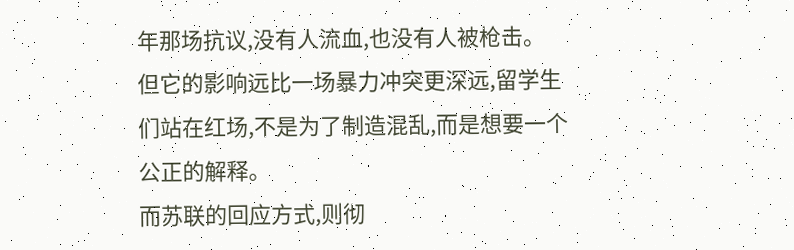年那场抗议,没有人流血,也没有人被枪击。
但它的影响远比一场暴力冲突更深远,留学生们站在红场,不是为了制造混乱,而是想要一个公正的解释。
而苏联的回应方式,则彻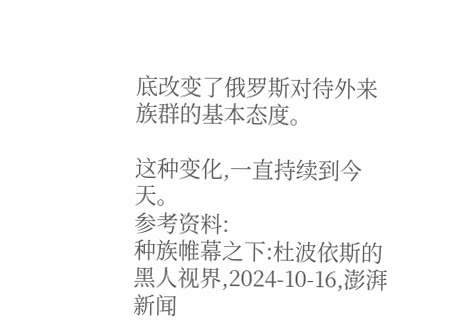底改变了俄罗斯对待外来族群的基本态度。

这种变化,一直持续到今天。
参考资料:
种族帷幕之下:杜波依斯的黑人视界,2024-10-16,澎湃新闻